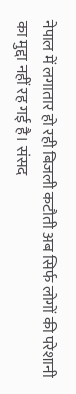नेपाल में लगातार हो रही बिजली कटौती अब सिर्फ लोगों की परेशानी का मुद्दा नहीं रह गई है। संसद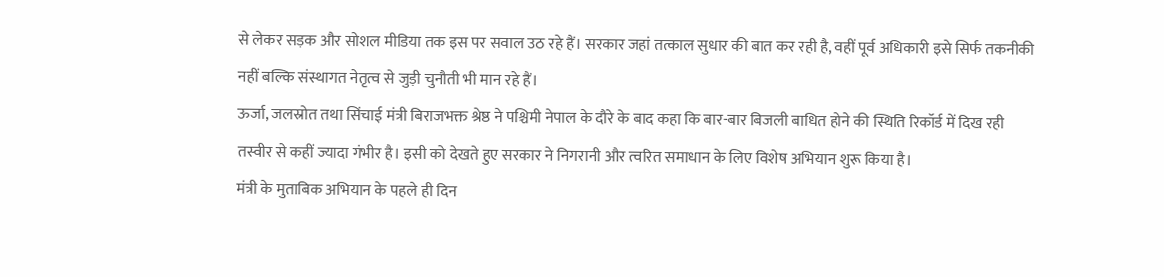से लेकर सड़क और सोशल मीडिया तक इस पर सवाल उठ रहे हैं। सरकार जहां तत्काल सुधार की बात कर रही है, वहीं पूर्व अधिकारी इसे सिर्फ तकनीकी नहीं बल्कि संस्थागत नेतृत्व से जुड़ी चुनौती भी मान रहे हैं।
ऊर्जा, जलस्रोत तथा सिंचाई मंत्री बिराजभक्त श्रेष्ठ ने पश्चिमी नेपाल के दौरे के बाद कहा कि बार-बार बिजली बाधित होने की स्थिति रिकॉर्ड में दिख रही तस्वीर से कहीं ज्यादा गंभीर है। इसी को देखते हुए सरकार ने निगरानी और त्वरित समाधान के लिए विशेष अभियान शुरू किया है।
मंत्री के मुताबिक अभियान के पहले ही दिन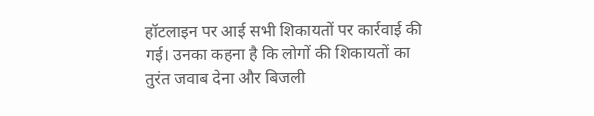हॉटलाइन पर आई सभी शिकायतों पर कार्रवाई की गई। उनका कहना है कि लोगों की शिकायतों का तुरंत जवाब देना और बिजली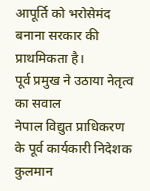आपूर्ति को भरोसेमंद बनाना सरकार की प्राथमिकता है।
पूर्व प्रमुख ने उठाया नेतृत्व का सवाल
नेपाल विद्युत प्राधिकरण के पूर्व कार्यकारी निदेशक कुलमान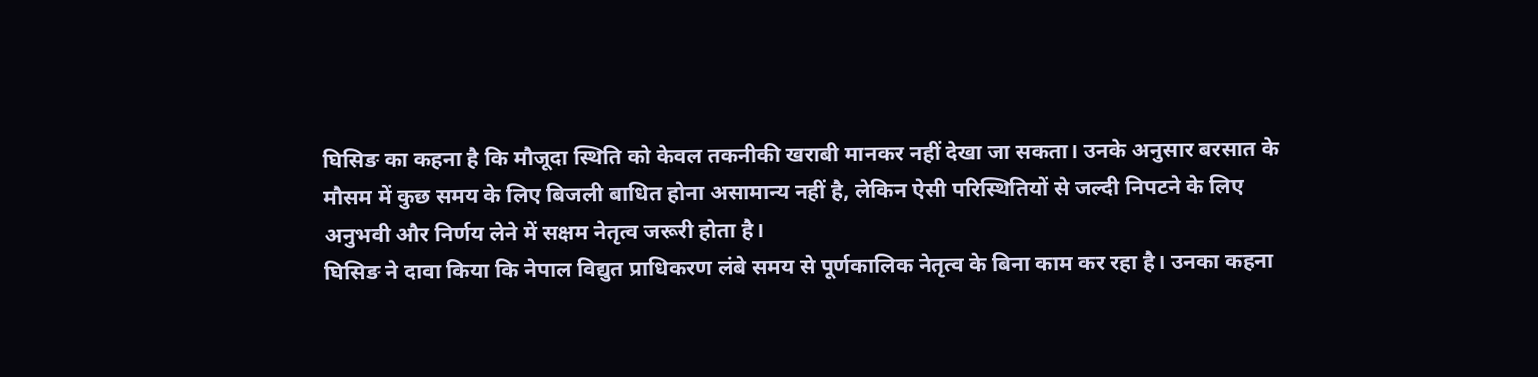घिसिङ का कहना है कि मौजूदा स्थिति को केवल तकनीकी खराबी मानकर नहीं देखा जा सकता। उनके अनुसार बरसात के मौसम में कुछ समय के लिए बिजली बाधित होना असामान्य नहीं है, लेकिन ऐसी परिस्थितियों से जल्दी निपटने के लिए अनुभवी और निर्णय लेने में सक्षम नेतृत्व जरूरी होता है।
घिसिङ ने दावा किया कि नेपाल विद्युत प्राधिकरण लंबे समय से पूर्णकालिक नेतृत्व के बिना काम कर रहा है। उनका कहना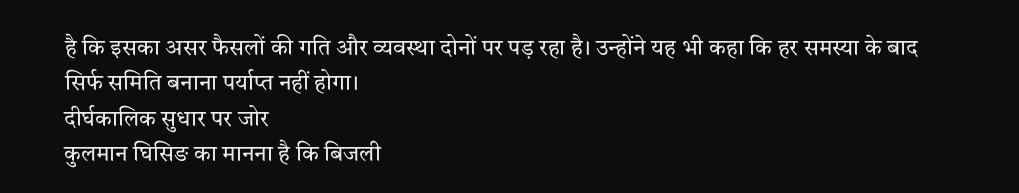है कि इसका असर फैसलों की गति और व्यवस्था दोनों पर पड़ रहा है। उन्होंने यह भी कहा कि हर समस्या के बाद सिर्फ समिति बनाना पर्याप्त नहीं होगा।
दीर्घकालिक सुधार पर जोर
कुलमान घिसिङ का मानना है कि बिजली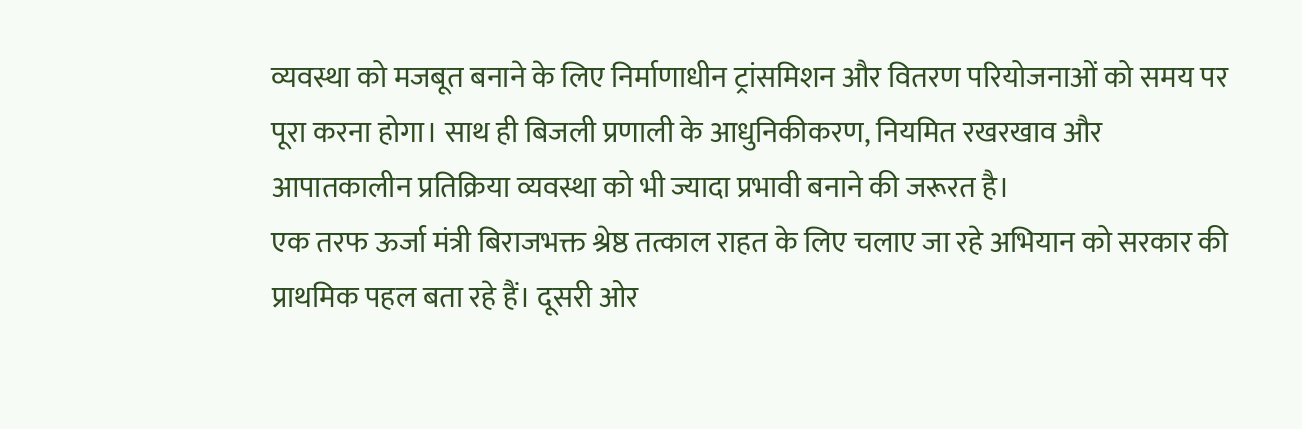व्यवस्था को मजबूत बनाने के लिए निर्माणाधीन ट्रांसमिशन और वितरण परियोजनाओं को समय पर पूरा करना होगा। साथ ही बिजली प्रणाली के आधुनिकीकरण, नियमित रखरखाव और आपातकालीन प्रतिक्रिया व्यवस्था को भी ज्यादा प्रभावी बनाने की जरूरत है।
एक तरफ ऊर्जा मंत्री बिराजभक्त श्रेष्ठ तत्काल राहत के लिए चलाए जा रहे अभियान को सरकार की प्राथमिक पहल बता रहे हैं। दूसरी ओर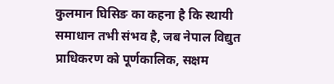कुलमान घिसिङ का कहना है कि स्थायी समाधान तभी संभव है, जब नेपाल विद्युत प्राधिकरण को पूर्णकालिक, सक्षम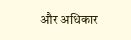और अधिकार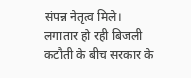संपन्न नेतृत्व मिले।
लगातार हो रही बिजली कटौती के बीच सरकार के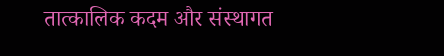तात्कालिक कदम और संस्थागत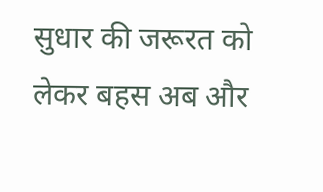सुधार की जरूरत को लेकर बहस अब और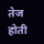तेज होती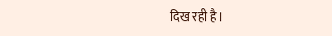दिख रही है।